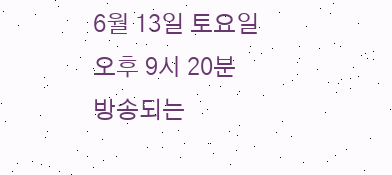6월 13일 토요일 오후 9시 20분 방송되는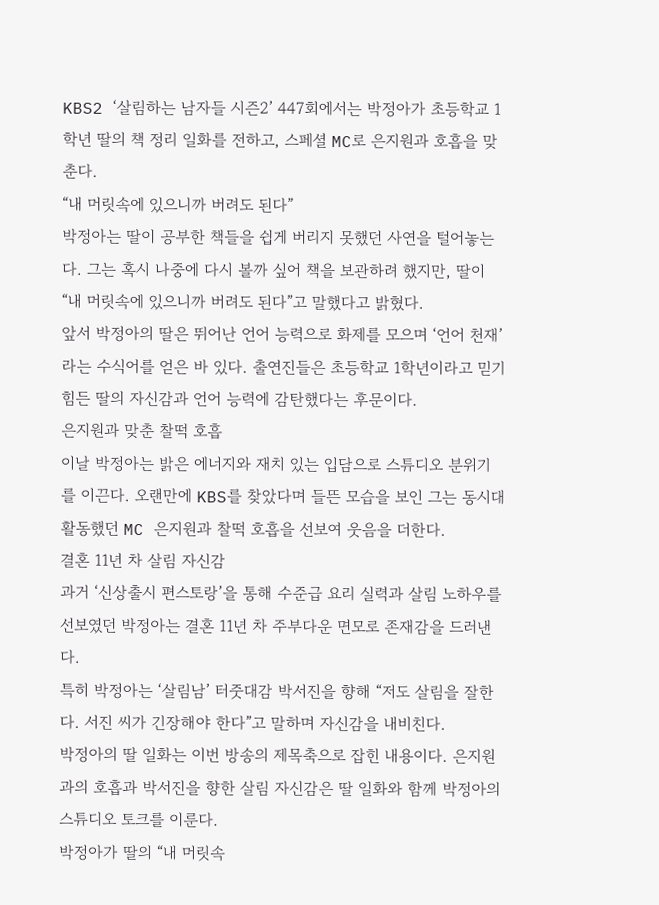KBS2 ‘살림하는 남자들 시즌2’ 447회에서는 박정아가 초등학교 1학년 딸의 책 정리 일화를 전하고, 스페셜 MC로 은지원과 호흡을 맞춘다.
“내 머릿속에 있으니까 버려도 된다”
박정아는 딸이 공부한 책들을 쉽게 버리지 못했던 사연을 털어놓는다. 그는 혹시 나중에 다시 볼까 싶어 책을 보관하려 했지만, 딸이 “내 머릿속에 있으니까 버려도 된다”고 말했다고 밝혔다.
앞서 박정아의 딸은 뛰어난 언어 능력으로 화제를 모으며 ‘언어 천재’라는 수식어를 얻은 바 있다. 출연진들은 초등학교 1학년이라고 믿기 힘든 딸의 자신감과 언어 능력에 감탄했다는 후문이다.
은지원과 맞춘 찰떡 호흡
이날 박정아는 밝은 에너지와 재치 있는 입담으로 스튜디오 분위기를 이끈다. 오랜만에 KBS를 찾았다며 들뜬 모습을 보인 그는 동시대 활동했던 MC 은지원과 찰떡 호흡을 선보여 웃음을 더한다.
결혼 11년 차 살림 자신감
과거 ‘신상출시 편스토랑’을 통해 수준급 요리 실력과 살림 노하우를 선보였던 박정아는 결혼 11년 차 주부다운 면모로 존재감을 드러낸다.
특히 박정아는 ‘살림남’ 터줏대감 박서진을 향해 “저도 살림을 잘한다. 서진 씨가 긴장해야 한다”고 말하며 자신감을 내비친다.
박정아의 딸 일화는 이번 방송의 제목축으로 잡힌 내용이다. 은지원과의 호흡과 박서진을 향한 살림 자신감은 딸 일화와 함께 박정아의 스튜디오 토크를 이룬다.
박정아가 딸의 “내 머릿속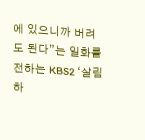에 있으니까 버려도 된다”는 일화를 전하는 KBS2 ‘살림하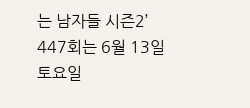는 남자들 시즌2’ 447회는 6월 13일 토요일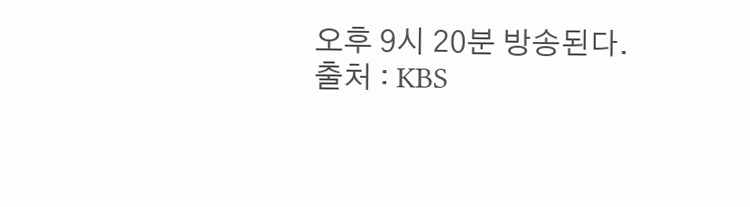오후 9시 20분 방송된다.
출처 : KBS